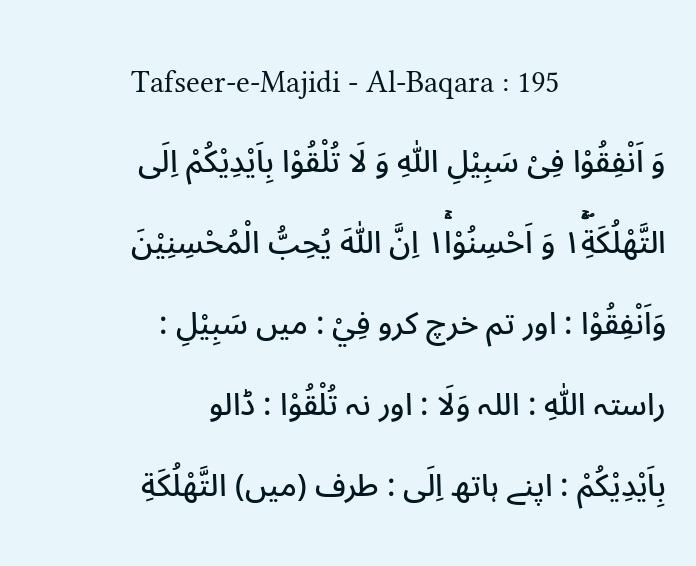Tafseer-e-Majidi - Al-Baqara : 195
وَ اَنْفِقُوْا فِیْ سَبِیْلِ اللّٰهِ وَ لَا تُلْقُوْا بِاَیْدِیْكُمْ اِلَى التَّهْلُكَةِ١ۛۖۚ وَ اَحْسِنُوْا١ۛۚ اِنَّ اللّٰهَ یُحِبُّ الْمُحْسِنِیْنَ
وَاَنْفِقُوْا : اور تم خرچ کرو فِيْ : میں سَبِيْلِ : راستہ اللّٰهِ : اللہ وَلَا : اور نہ تُلْقُوْا : ڈالو بِاَيْدِيْكُمْ : اپنے ہاتھ اِلَى : طرف (میں) التَّهْلُكَةِ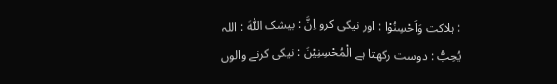: ہلاکت وَاَحْسِنُوْا : اور نیکی کرو اِنَّ : بیشک اللّٰهَ : اللہ يُحِبُّ : دوست رکھتا ہے الْمُحْسِنِيْنَ : نیکی کرنے والوں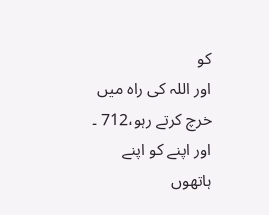کو
اور اللہ کی راہ میں خرچ کرتے رہو،712 ۔ اور اپنے کو اپنے ہاتھوں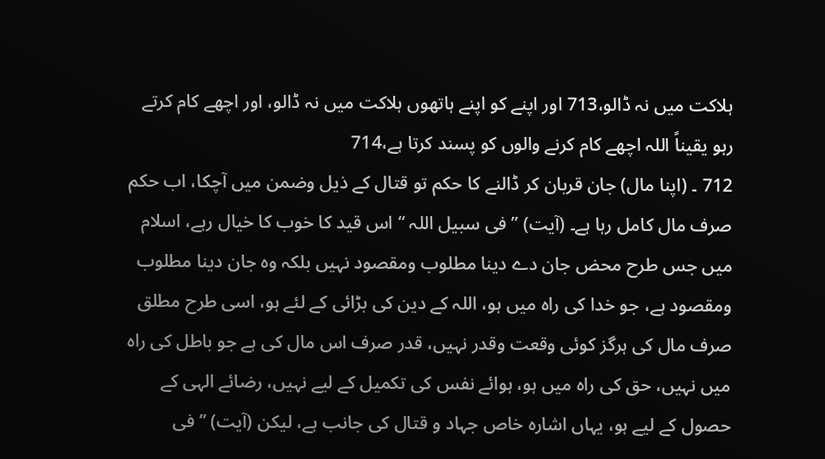ہلاکت میں نہ ڈالو،713 اور اپنے کو اپنے ہاتھوں ہلاکت میں نہ ڈالو، اور اچھے کام کرتے رہو یقیناً اللہ اچھے کام کرنے والوں کو پسند کرتا ہے،714
712 ۔ (اپنا مال) جان قربان کر ڈالنے کا حکم تو قتال کے ذیل وضمن میں آچکا، اب حکم صرف مال کامل رہا ہے۔ (آیت) ” فی سبیل اللہ “ اس قید کا خوب کا خیال رہے، اسلام میں جس طرح محض جان دے دینا مطلوب ومقصود نہیں بلکہ وہ جان دینا مطلوب ومقصود ہے، جو خدا کی راہ میں ہو، اللہ کے دین کی بڑائی کے لئے ہو، اسی طرح مطلق صرف مال کی ہرگز کوئی وقعت وقدر نہیں، قدر صرف اس مال کی ہے جو باطل کی راہ میں نہیں، حق کی راہ میں ہو، ہوائے نفس کی تکمیل کے لیے نہیں، رضائے الہی کے حصول کے لیے ہو، یہاں اشارہ خاص جہاد و قتال کی جانب ہے، لیکن (آیت) ” فی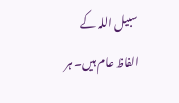سبیل اللہ کے الفاظ عام ہیں۔ ہر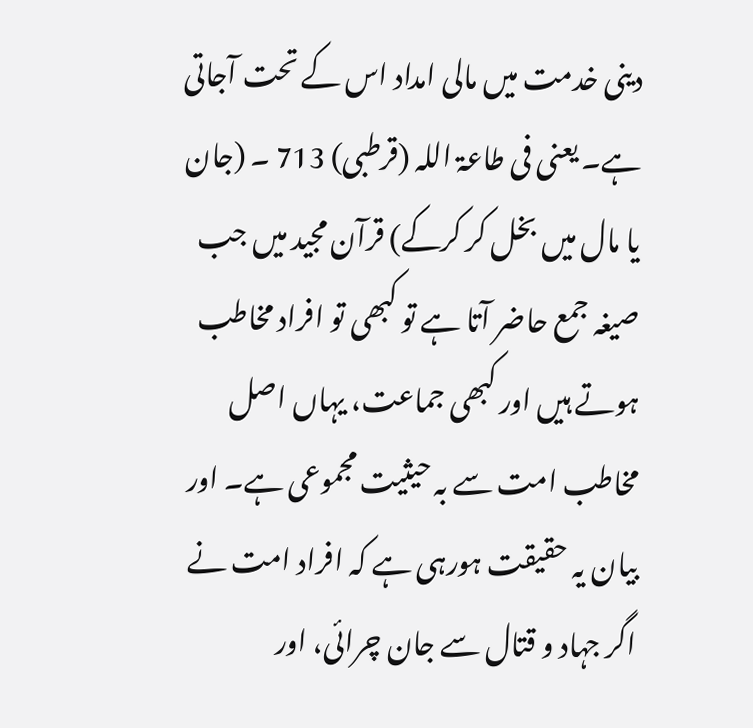دینی خدمت میں مالی امداد اس کے تحت آجاتی ہے۔ یعنی فی طاعۃ اللہ (قرطبی) 713 ۔ (جان یا مال میں بخل کر کرکے) قرآن مجید میں جب صیغہ جمع حاضر آتا ہے تو کبھی تو افراد مخاطب ہوتے ہیں اور کبھی جماعت، یہاں اصل مخاطب امت سے بہ حیثیت مجموعی ہے۔ اور بیان یہ حقیقت ہورہی ہے کہ افراد امت نے اگر جہاد و قتال سے جان چرائی، اور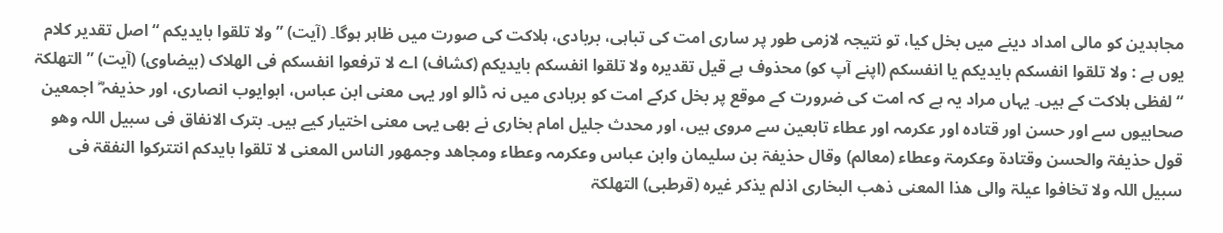مجاہدین کو مالی امداد دینے میں بخل کیا، تو نتیجہ لازمی طور پر ساری امت کی تباہی، بربادی، ہلاکت کی صورت میں ظاہر ہوگا۔ (آیت) ” ولا تلقوا بایدیکم “ اصل تقدیر کلام یوں ہے : ولا تلقوا انفسکم بایدیکم یا انفسکم (اپنے آپ کو) محذوف ہے قیل تقدیرہ ولا تلقوا انفسکم بایدیکم (کشاف) اے لا ترفعوا انفسکم فی الھلاک (بیضاوی) (آیت) ” التھلکۃ “ لفظی ہلاکت کے ہیں۔ یہاں مراد یہ ہے کہ امت کی ضرورت کے موقع پر بخل کرکے امت کو بربادی میں نہ ڈالو اور یہی معنی ابن عباس، ابوایوب انصاری، اور حذیفہ ؓ اجمعین صحابیوں سے اور حسن اور قتادہ اور عکرمہ اور عطاء تابعین سے مروی ہیں، اور محدث جلیل امام بخاری نے بھی یہی معنی اختیار کیے ہیں۔ بترک الانفاق فی سبیل اللہ وھو قول حذیفۃ والحسن وقتادۃ وعکرمۃ وعطاء (معالم) وقال حذیفۃ بن سلیمان وابن عباس وعکرمہ وعطاء ومجاھد وجمھور الناس المعنی لا تلقوا بایدکم انتترکوا النفقۃ فی سبیل اللہ ولا تخافوا عیلۃ والی ھذا المعنی ذھب البخاری اذلم یذکر غیرہ (قرطبی) التھلکۃ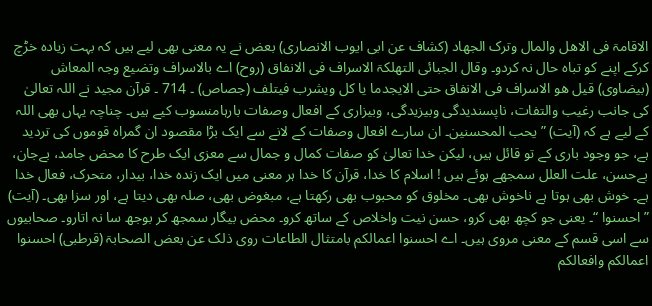الاقامۃ فی الاھل والمال وترک الجھاد (کشاف عن ابی ایوب الانصاری) بعض نے یہ معنی بھی لیے ہیں کہ بہت زیادہ خڑچ کرکے اپنے کو تباہ حال نہ کردو۔ وقال الجبائی التھلکۃ الاسراف فی الانفاق (روح) اے بالاسراف وتضیع وجہ المعاش (بیضاوی) قیل ھو الاسراف فی الانفاق حتی الایجدما یا کل ویشرب فیتلف (جصاص) ۔ 714 ۔ قرآن مجید نے اللہ تعالیٰ کی جانب رغیب والتفات، ناپسندیدگی وبیزیدگی، وبیزاری کے افعال وصفات بارہامنسوب کیے ہیں۔ چناچہ یہاں بھی اللہ کے لیے ہے کہ (آیت) ” یحب المحسنین۔ ان سارے افعال وصفات کے لانے سے ایک بڑا مقصود ان گمراہ قوموں کی تردید ہے، جو وجود باری کے تو قائل ہیں، لیکن خدا تعالیٰ کو صفات کمال و جمال سے معزی ایک طرح کا محض جامد، بےجان، بےحسن، علت العلل سمجھے ہوئے ہیں ! اسلام کا خدا، قرآن کا خدا ہر معنی میں ایک زندہ خدا، بیدار، متحرک، فعال خدا ہے۔ خوش بھی ہوتا ہے ناخوش بھی۔ مخلوق کو محبوب بھی رکھتا ہے، مبغوض بھی، صلہ بھی دیتا ہے، اور سزا بھی۔ (آیت) ” احسنوا “۔ یعنی جو کچھ بھی کرو، حسن نیت واخلاص کے ساتھ کرو۔ محض بیگار سمجھ کر بوجھ سا نہ اتارو۔ صحابیوں سے اسی قسم کے معنی مروی ہیں۔ اے احسنوا اعمالکم بامتثال الطاعات روی ذلک عن بعض الصحابۃ (قرطبی) احسنوا اعمالکم وافعالکم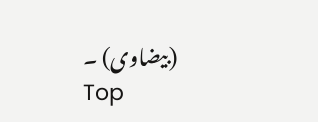(بیضاوی) ۔
Top